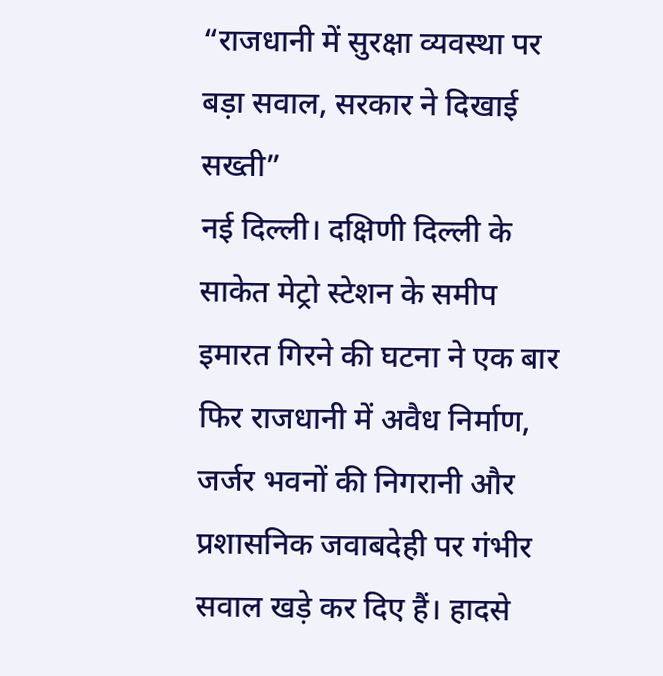“राजधानी में सुरक्षा व्यवस्था पर बड़ा सवाल, सरकार ने दिखाई सख्ती”
नई दिल्ली। दक्षिणी दिल्ली के साकेत मेट्रो स्टेशन के समीप इमारत गिरने की घटना ने एक बार फिर राजधानी में अवैध निर्माण, जर्जर भवनों की निगरानी और प्रशासनिक जवाबदेही पर गंभीर सवाल खड़े कर दिए हैं। हादसे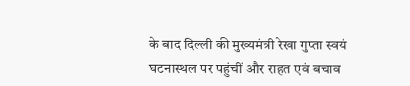के बाद दिल्ली की मुख्यमंत्री रेखा गुप्ता स्वयं घटनास्थल पर पहुंचीं और राहत एवं बचाव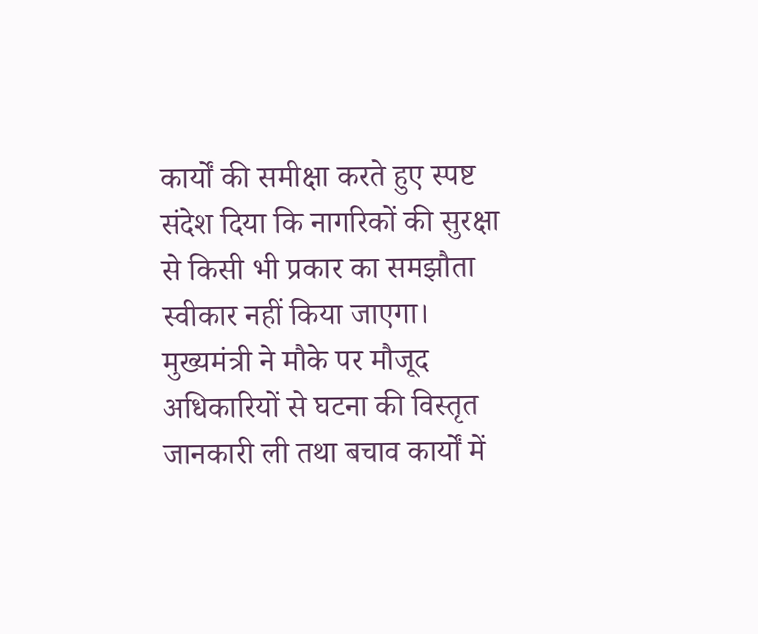कार्यों की समीक्षा करते हुए स्पष्ट संदेश दिया कि नागरिकों की सुरक्षा से किसी भी प्रकार का समझौता स्वीकार नहीं किया जाएगा।
मुख्यमंत्री ने मौके पर मौजूद अधिकारियों से घटना की विस्तृत जानकारी ली तथा बचाव कार्यों में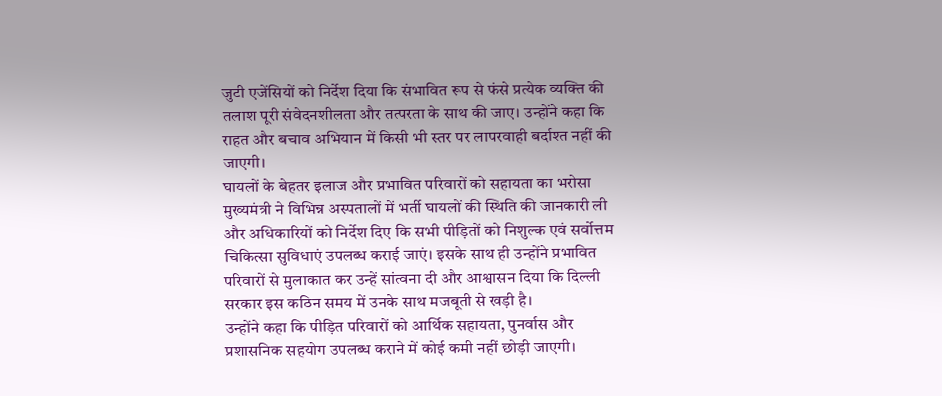जुटी एजेंसियों को निर्देश दिया कि संभावित रूप से फंसे प्रत्येक व्यक्ति की तलाश पूरी संवेदनशीलता और तत्परता के साथ की जाए। उन्होंने कहा कि राहत और बचाव अभियान में किसी भी स्तर पर लापरवाही बर्दाश्त नहीं की जाएगी।
घायलों के बेहतर इलाज और प्रभावित परिवारों को सहायता का भरोसा
मुख्यमंत्री ने विभिन्न अस्पतालों में भर्ती घायलों की स्थिति की जानकारी ली और अधिकारियों को निर्देश दिए कि सभी पीड़ितों को निशुल्क एवं सर्वोत्तम चिकित्सा सुविधाएं उपलब्ध कराई जाएं। इसके साथ ही उन्होंने प्रभावित परिवारों से मुलाकात कर उन्हें सांत्वना दी और आश्वासन दिया कि दिल्ली सरकार इस कठिन समय में उनके साथ मजबूती से खड़ी है।
उन्होंने कहा कि पीड़ित परिवारों को आर्थिक सहायता, पुनर्वास और प्रशासनिक सहयोग उपलब्ध कराने में कोई कमी नहीं छोड़ी जाएगी।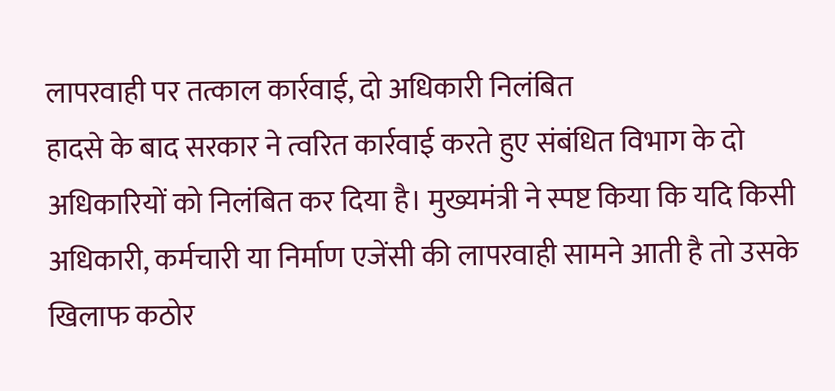लापरवाही पर तत्काल कार्रवाई, दो अधिकारी निलंबित
हादसे के बाद सरकार ने त्वरित कार्रवाई करते हुए संबंधित विभाग के दो अधिकारियों को निलंबित कर दिया है। मुख्यमंत्री ने स्पष्ट किया कि यदि किसी अधिकारी, कर्मचारी या निर्माण एजेंसी की लापरवाही सामने आती है तो उसके खिलाफ कठोर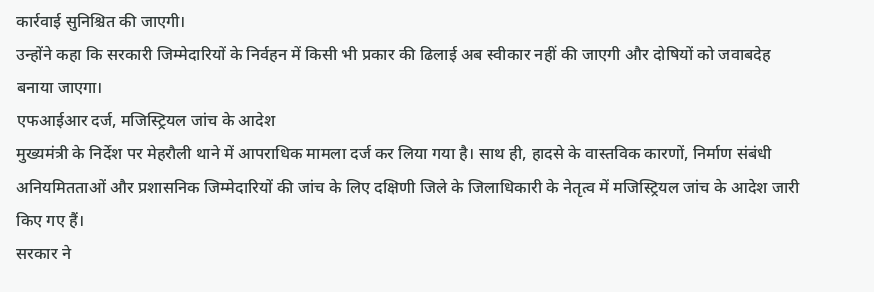कार्रवाई सुनिश्चित की जाएगी।
उन्होंने कहा कि सरकारी जिम्मेदारियों के निर्वहन में किसी भी प्रकार की ढिलाई अब स्वीकार नहीं की जाएगी और दोषियों को जवाबदेह बनाया जाएगा।
एफआईआर दर्ज, मजिस्ट्रियल जांच के आदेश
मुख्यमंत्री के निर्देश पर मेहरौली थाने में आपराधिक मामला दर्ज कर लिया गया है। साथ ही, हादसे के वास्तविक कारणों, निर्माण संबंधी अनियमितताओं और प्रशासनिक जिम्मेदारियों की जांच के लिए दक्षिणी जिले के जिलाधिकारी के नेतृत्व में मजिस्ट्रियल जांच के आदेश जारी किए गए हैं।
सरकार ने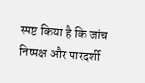स्पष्ट किया है कि जांच निष्पक्ष और पारदर्शी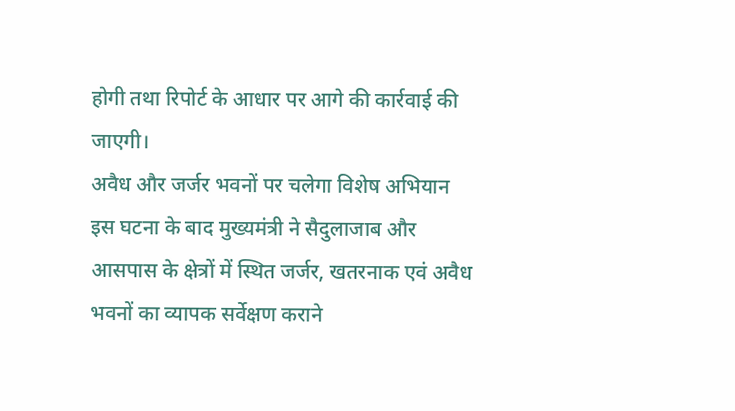होगी तथा रिपोर्ट के आधार पर आगे की कार्रवाई की जाएगी।
अवैध और जर्जर भवनों पर चलेगा विशेष अभियान
इस घटना के बाद मुख्यमंत्री ने सैदुलाजाब और आसपास के क्षेत्रों में स्थित जर्जर, खतरनाक एवं अवैध भवनों का व्यापक सर्वेक्षण कराने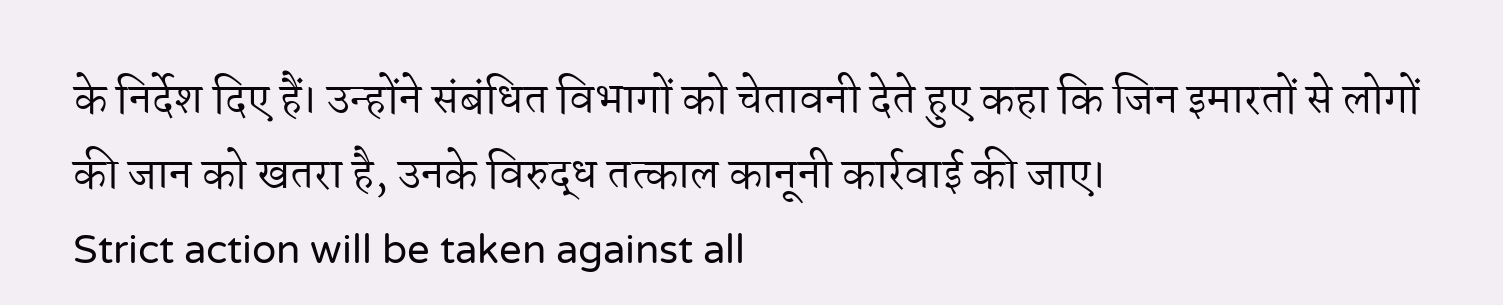के निर्देश दिए हैं। उन्होंने संबंधित विभागों को चेतावनी देते हुए कहा कि जिन इमारतों से लोगों की जान को खतरा है, उनके विरुद्ध तत्काल कानूनी कार्रवाई की जाए।
Strict action will be taken against all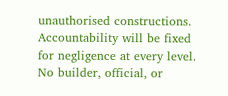unauthorised constructions. Accountability will be fixed for negligence at every level.
No builder, official, or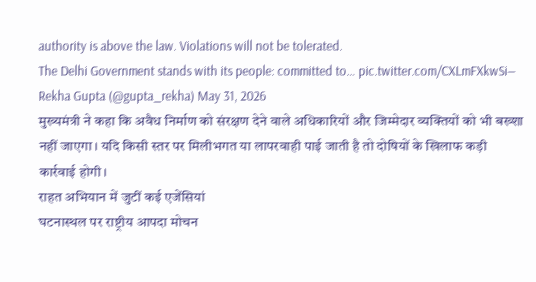authority is above the law. Violations will not be tolerated.
The Delhi Government stands with its people: committed to… pic.twitter.com/CXLmFXkwSi— Rekha Gupta (@gupta_rekha) May 31, 2026
मुख्यमंत्री ने कहा कि अवैध निर्माण को संरक्षण देने वाले अधिकारियों और जिम्मेदार व्यक्तियों को भी बख्शा नहीं जाएगा। यदि किसी स्तर पर मिलीभगत या लापरवाही पाई जाती है तो दोषियों के खिलाफ कड़ी कार्रवाई होगी।
राहत अभियान में जुटीं कई एजेंसियां
घटनास्थल पर राष्ट्रीय आपदा मोचन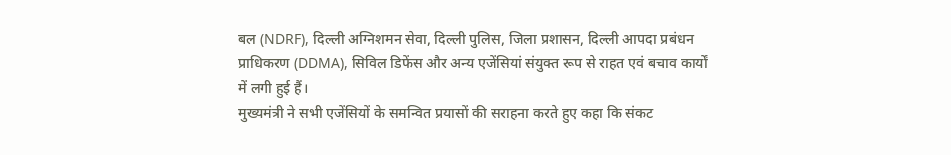बल (NDRF), दिल्ली अग्निशमन सेवा, दिल्ली पुलिस, जिला प्रशासन, दिल्ली आपदा प्रबंधन प्राधिकरण (DDMA), सिविल डिफेंस और अन्य एजेंसियां संयुक्त रूप से राहत एवं बचाव कार्यों में लगी हुई हैं।
मुख्यमंत्री ने सभी एजेंसियों के समन्वित प्रयासों की सराहना करते हुए कहा कि संकट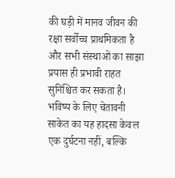की घड़ी में मानव जीवन की रक्षा सर्वोच्च प्राथमिकता है और सभी संस्थाओं का साझा प्रयास ही प्रभावी राहत सुनिश्चित कर सकता है।
भविष्य के लिए चेतावनी
साकेत का यह हादसा केवल एक दुर्घटना नहीं, बल्कि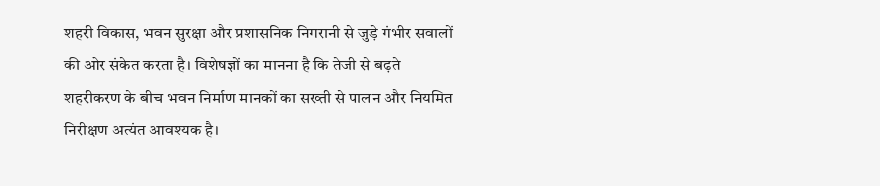शहरी विकास, भवन सुरक्षा और प्रशासनिक निगरानी से जुड़े गंभीर सवालों की ओर संकेत करता है। विशेषज्ञों का मानना है कि तेजी से बढ़ते शहरीकरण के बीच भवन निर्माण मानकों का सख्ती से पालन और नियमित निरीक्षण अत्यंत आवश्यक है।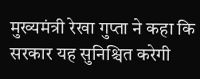मुख्यमंत्री रेखा गुप्ता ने कहा कि सरकार यह सुनिश्चित करेगी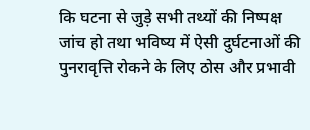कि घटना से जुड़े सभी तथ्यों की निष्पक्ष जांच हो तथा भविष्य में ऐसी दुर्घटनाओं की पुनरावृत्ति रोकने के लिए ठोस और प्रभावी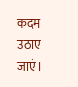कदम उठाए जाएं।